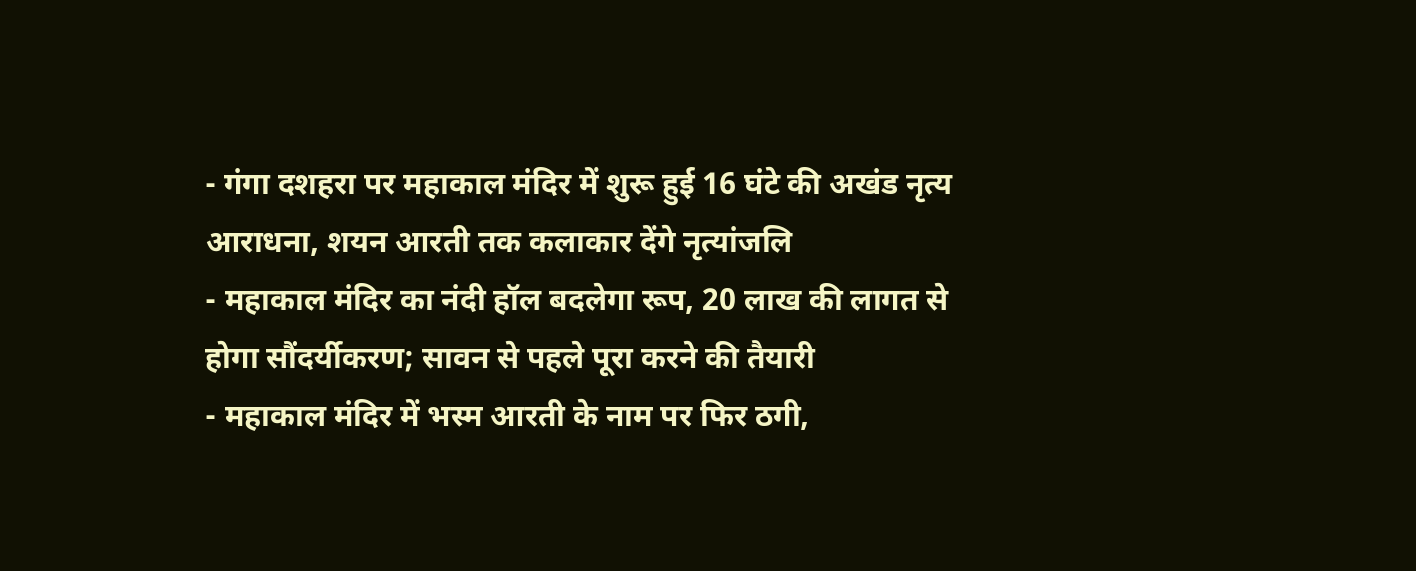- गंगा दशहरा पर महाकाल मंदिर में शुरू हुई 16 घंटे की अखंड नृत्य आराधना, शयन आरती तक कलाकार देंगे नृत्यांजलि
- महाकाल मंदिर का नंदी हॉल बदलेगा रूप, 20 लाख की लागत से होगा सौंदर्यीकरण; सावन से पहले पूरा करने की तैयारी
- महाकाल मंदिर में भस्म आरती के नाम पर फिर ठगी,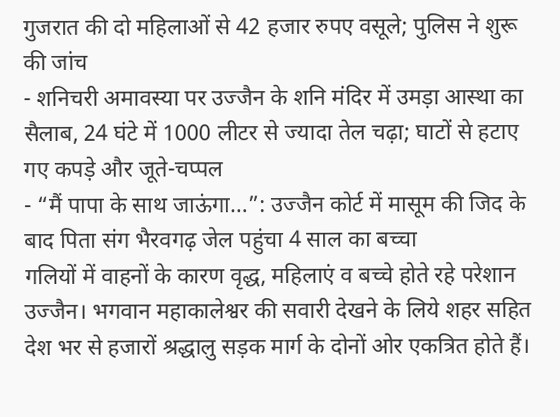गुजरात की दो महिलाओं से 42 हजार रुपए वसूले; पुलिस ने शुरू की जांच
- शनिचरी अमावस्या पर उज्जैन के शनि मंदिर में उमड़ा आस्था का सैलाब, 24 घंटे में 1000 लीटर से ज्यादा तेल चढ़ा; घाटों से हटाए गए कपड़े और जूते-चप्पल
- “मैं पापा के साथ जाऊंगा…”: उज्जैन कोर्ट में मासूम की जिद के बाद पिता संग भैरवगढ़ जेल पहुंचा 4 साल का बच्चा
गलियों में वाहनों के कारण वृद्ध, महिलाएं व बच्चे होते रहे परेशान
उज्जैन। भगवान महाकालेश्वर की सवारी देखने के लिये शहर सहित देश भर से हजारों श्रद्धालु सड़क मार्ग के दोनों ओर एकत्रित होते हैं।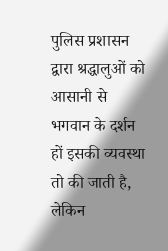पुलिस प्रशासन द्वारा श्रद्धालुओं को आसानी से भगवान के दर्शन हों इसकी व्यवस्था तो की जाती है, लेकिन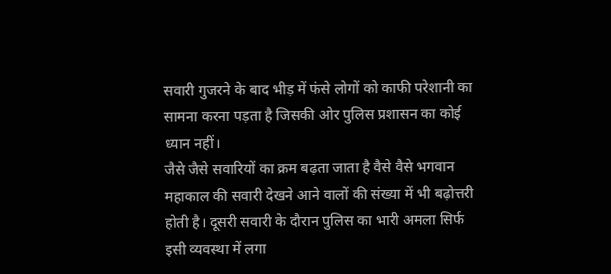सवारी गुजरने के बाद भीड़ में फंसे लोगों को काफी परेशानी का सामना करना पड़ता है जिसकी ओर पुलिस प्रशासन का कोई ध्यान नहीं।
जैसे जैसे सवारियों का क्रम बढ़ता जाता है वैसे वैसे भगवान महाकाल की सवारी देखने आने वालों की संख्या में भी बढ़ोत्तरी होती है। दूसरी सवारी के दौरान पुलिस का भारी अमला सिर्फ इसी व्यवस्था में लगा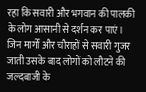रहा कि सवारी और भगवान की पालकी के लोग आसानी से दर्शन कर पाएं। जिन मार्गों और चौराहों से सवारी गुजर जाती उसके बाद लोगों को लौटने की जल्दबाजी के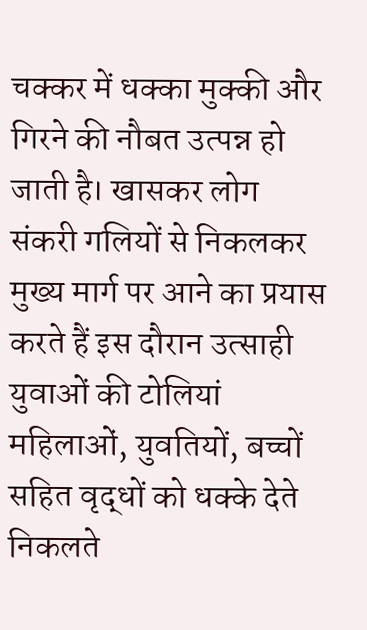चक्कर में धक्का मुक्की और गिरने की नौबत उत्पन्न हो जाती है। खासकर लोग संकरी गलियों से निकलकर मुख्य मार्ग पर आने का प्रयास करते हैं इस दौरान उत्साही युवाओं की टोलियां महिलाओं, युवतियों, बच्चों सहित वृद्धों को धक्के देते निकलते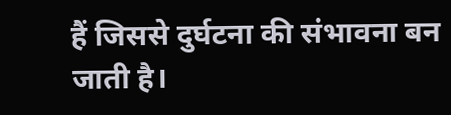हैं जिससे दुर्घटना की संभावना बन जाती है।